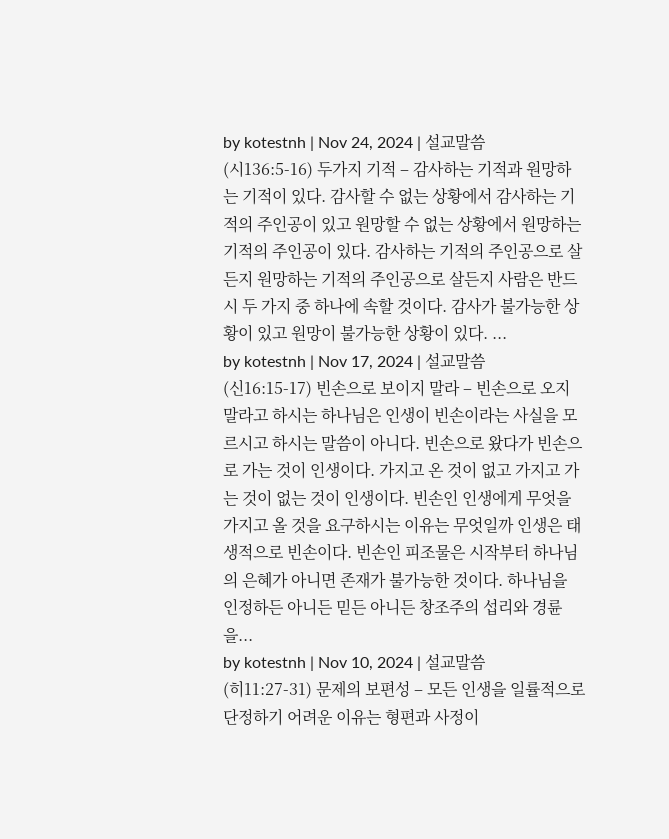by kotestnh | Nov 24, 2024 | 설교말씀
(시136:5-16) 두가지 기적 – 감사하는 기적과 원망하는 기적이 있다. 감사할 수 없는 상황에서 감사하는 기적의 주인공이 있고 원망할 수 없는 상황에서 원망하는 기적의 주인공이 있다. 감사하는 기적의 주인공으로 살든지 원망하는 기적의 주인공으로 살든지 사람은 반드시 두 가지 중 하나에 속할 것이다. 감사가 불가능한 상황이 있고 원망이 불가능한 상황이 있다. ...
by kotestnh | Nov 17, 2024 | 설교말씀
(신16:15-17) 빈손으로 보이지 말라 – 빈손으로 오지 말라고 하시는 하나님은 인생이 빈손이라는 사실을 모르시고 하시는 말씀이 아니다. 빈손으로 왔다가 빈손으로 가는 것이 인생이다. 가지고 온 것이 없고 가지고 가는 것이 없는 것이 인생이다. 빈손인 인생에게 무엇을 가지고 올 것을 요구하시는 이유는 무엇일까 인생은 태생적으로 빈손이다. 빈손인 피조물은 시작부터 하나님의 은혜가 아니면 존재가 불가능한 것이다. 하나님을 인정하든 아니든 믿든 아니든 창조주의 섭리와 경륜을...
by kotestnh | Nov 10, 2024 | 설교말씀
(히11:27-31) 문제의 보편성 – 모든 인생을 일률적으로 단정하기 어려운 이유는 형편과 사정이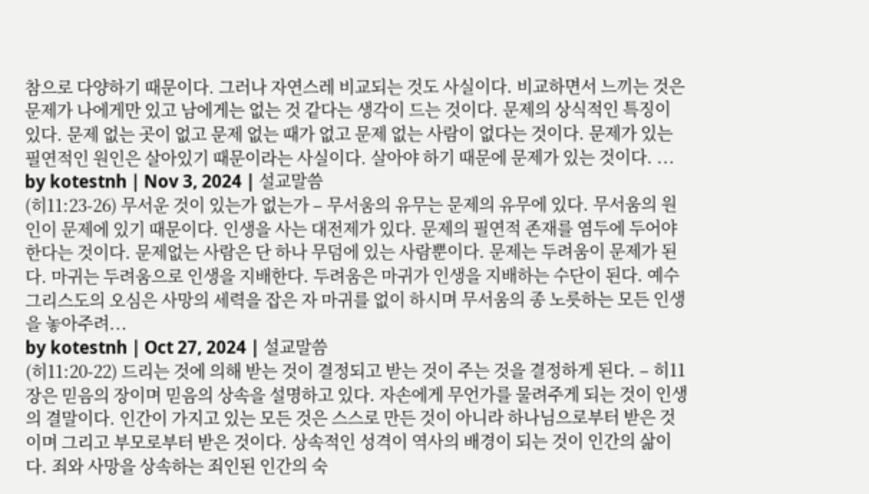참으로 다양하기 때문이다. 그러나 자연스레 비교되는 것도 사실이다. 비교하면서 느끼는 것은 문제가 나에게만 있고 남에게는 없는 것 같다는 생각이 드는 것이다. 문제의 상식적인 특징이 있다. 문제 없는 곳이 없고 문제 없는 때가 없고 문제 없는 사람이 없다는 것이다. 문제가 있는 필연적인 원인은 살아있기 때문이라는 사실이다. 살아야 하기 때문에 문제가 있는 것이다. ...
by kotestnh | Nov 3, 2024 | 설교말씀
(히11:23-26) 무서운 것이 있는가 없는가 – 무서움의 유무는 문제의 유무에 있다. 무서움의 원인이 문제에 있기 때문이다. 인생을 사는 대전제가 있다. 문제의 필연적 존재를 염두에 두어야 한다는 것이다. 문제없는 사람은 단 하나 무덤에 있는 사람뿐이다. 문제는 두려움이 문제가 된다. 마귀는 두려움으로 인생을 지배한다. 두려움은 마귀가 인생을 지배하는 수단이 된다. 예수 그리스도의 오심은 사망의 세력을 잡은 자 마귀를 없이 하시며 무서움의 종 노릇하는 모든 인생을 놓아주려...
by kotestnh | Oct 27, 2024 | 설교말씀
(히11:20-22) 드리는 것에 의해 받는 것이 결정되고 받는 것이 주는 것을 결정하게 된다. – 히11장은 믿음의 장이며 믿음의 상속을 설명하고 있다. 자손에게 무언가를 물려주게 되는 것이 인생의 결말이다. 인간이 가지고 있는 모든 것은 스스로 만든 것이 아니라 하나님으로부터 받은 것이며 그리고 부모로부터 받은 것이다. 상속적인 성격이 역사의 배경이 되는 것이 인간의 삶이다. 죄와 사망을 상속하는 죄인된 인간의 숙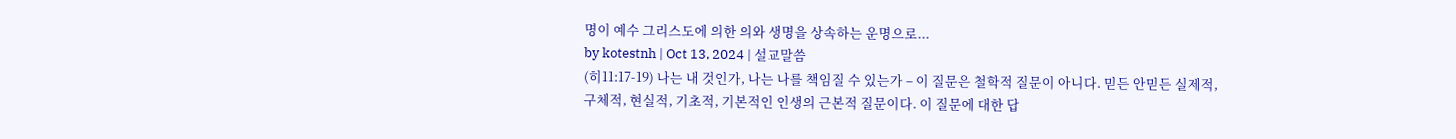명이 예수 그리스도에 의한 의와 생명을 상속하는 운명으로...
by kotestnh | Oct 13, 2024 | 설교말씀
(히11:17-19) 나는 내 것인가, 나는 나를 책임질 수 있는가 – 이 질문은 철학적 질문이 아니다. 믿든 안믿든 실제적, 구체적, 현실적, 기초적, 기본적인 인생의 근본적 질문이다. 이 질문에 대한 답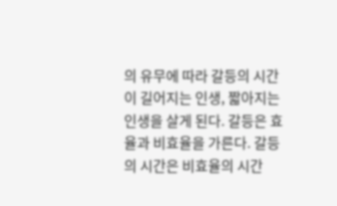의 유무에 따라 갈등의 시간이 길어지는 인생, 짧아지는 인생을 살게 된다. 갈등은 효율과 비효율을 가른다. 갈등의 시간은 비효율의 시간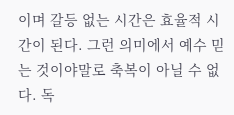이며 갈등 없는 시간은 효율적 시간이 된다. 그런 의미에서 예수 믿는 것이야말로 축복이 아닐 수 없다. 독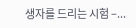생자를 드리는 시험 –...